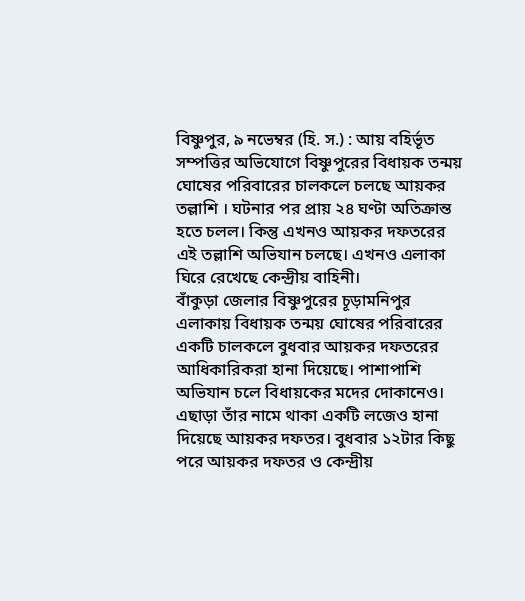বিষ্ণুপুর, ৯ নভেম্বর (হি. স.) : আয় বহির্ভূত সম্পত্তির অভিযোগে বিষ্ণুপুরের বিধায়ক তন্ময় ঘোষের পরিবারের চালকলে চলছে আয়কর তল্লাশি । ঘটনার পর প্রায় ২৪ ঘণ্টা অতিক্রান্ত হতে চলল। কিন্তু এখনও আয়কর দফতরের এই তল্লাশি অভিযান চলছে। এখনও এলাকা ঘিরে রেখেছে কেন্দ্রীয় বাহিনী।
বাঁকুড়া জেলার বিষ্ণুপুরের চূড়ামনিপুর এলাকায় বিধায়ক তন্ময় ঘোষের পরিবারের একটি চালকলে বুধবার আয়কর দফতরের আধিকারিকরা হানা দিয়েছে। পাশাপাশি অভিযান চলে বিধায়কের মদের দোকানেও। এছাড়া তাঁর নামে থাকা একটি লজেও হানা দিয়েছে আয়কর দফতর। বুধবার ১২টার কিছু পরে আয়কর দফতর ও কেন্দ্রীয়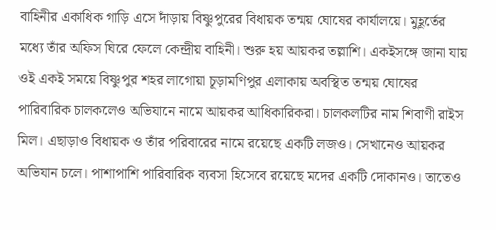বাহিনীর একাধিক গাড়ি এসে দাঁড়ায় বিষ্ণুপুরের বিধায়ক তন্ময় ঘোষের কার্যালয়ে। মুহূর্তের মধ্যে তাঁর অফিস ঘিরে ফেলে কেন্দ্রীয় বাহিনী। শুরু হয় আয়কর তল্লাশি। একইসঙ্গে জানা যায় ওই একই সময়ে বিষ্ণুপুর শহর লাগোয়া চূড়ামণিপুর এলাকায় অবস্থিত তন্ময় ঘোষের পারিবারিক চালকলেও অভিযানে নামে আয়কর আধিকারিকরা। চালকলটির নাম শিবাণী রাইস মিল। এছাড়াও বিধায়ক ও তাঁর পরিবারের নামে রয়েছে একটি লজও। সেখানেও আয়কর অভিযান চলে। পাশাপাশি পারিবারিক ব্যবসা হিসেবে রয়েছে মদের একটি দোকানও। তাতেও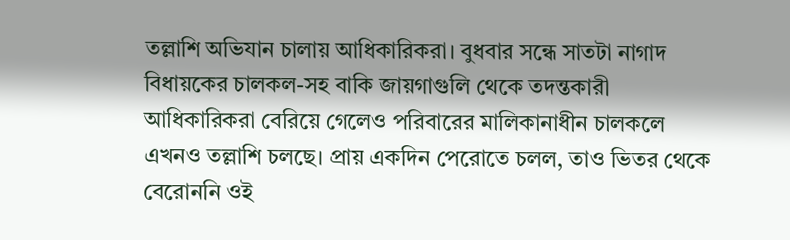তল্লাশি অভিযান চালায় আধিকারিকরা। বুধবার সন্ধে সাতটা নাগাদ বিধায়কের চালকল-সহ বাকি জায়গাগুলি থেকে তদন্তকারী আধিকারিকরা বেরিয়ে গেলেও পরিবারের মালিকানাধীন চালকলে এখনও তল্লাশি চলছে। প্রায় একদিন পেরোতে চলল, তাও ভিতর থেকে বেরোননি ওই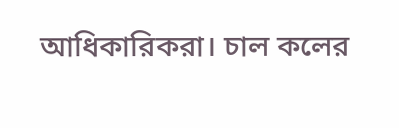আধিকারিকরা। চাল কলের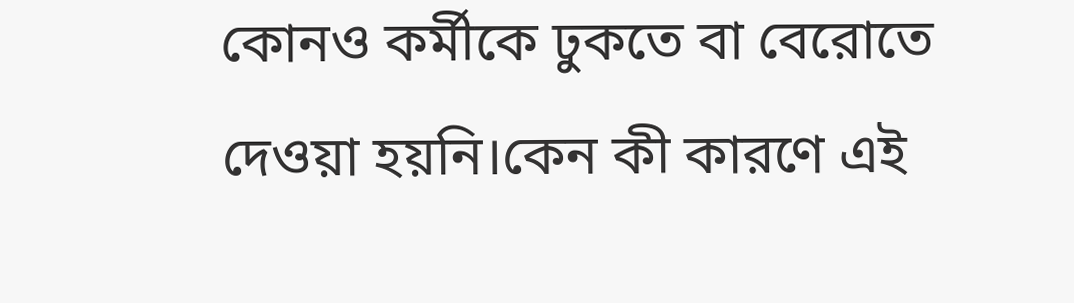কোনও কর্মীকে ঢুকতে বা বেরোতে দেওয়া হয়নি।কেন কী কারণে এই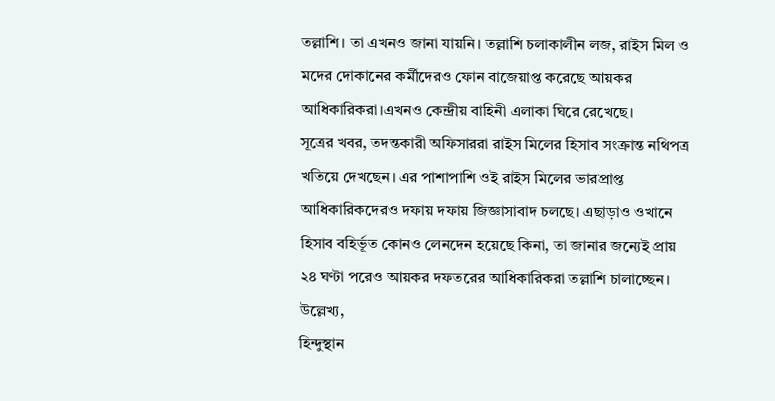তল্লাশি। তা এখনও জানা যায়নি। তল্লাশি চলাকালীন লজ, রাইস মিল ও মদের দোকানের কর্মীদেরও ফোন বাজেয়াপ্ত করেছে আয়কর আধিকারিকরা।এখনও কেন্দ্রীয় বাহিনী এলাকা ঘিরে রেখেছে।
সূত্রের খবর, তদন্তকারী অফিসাররা রাইস মিলের হিসাব সংক্রান্ত নথিপত্র খতিয়ে দেখছেন। এর পাশাপাশি ওই রাইস মিলের ভারপ্রাপ্ত আধিকারিকদেরও দফায় দফায় জিজ্ঞাসাবাদ চলছে। এছাড়াও ওখানে হিসাব বহির্ভূত কোনও লেনদেন হয়েছে কিনা, তা জানার জন্যেই প্রায় ২৪ ঘণ্টা পরেও আয়কর দফতরের আধিকারিকরা তল্লাশি চালাচ্ছেন। উল্লেখ্য,
হিন্দুস্থান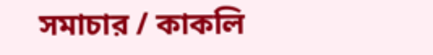সমাচার / কাকলি